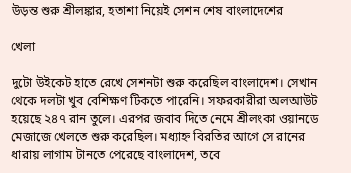উড়ন্ত শুরু শ্রীলঙ্কার, হতাশা নিয়েই সেশন শেষ বাংলাদেশের

খেলা

দুটো উইকেট হাতে রেখে সেশনটা শুরু করেছিল বাংলাদেশ। সেখান থেকে দলটা খুব বেশিক্ষণ টিকতে পারেনি। সফরকারীরা অলআউট হয়েছে ২৪৭ রান তুলে। এরপর জবাব দিতে নেমে শ্রীলংকা ওয়ানডে মেজাজে খেলতে শুরু করেছিল। মধ্যাহ্ন বিরতির আগে সে রানের ধারায় লাগাম টানতে পেরেছে বাংলাদেশ, তবে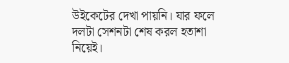উইকেটের দেখা পায়নি। যার ফলে দলটা সেশনটা শেষ করল হতাশা নিয়েই।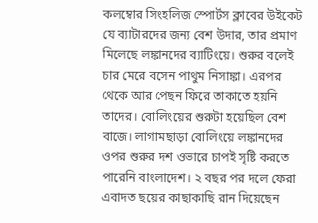কলম্বোর সিংহলিজ স্পোর্টস ক্লাবের উইকেট যে ব্যাটারদের জন্য বেশ উদার, তার প্রমাণ মিলেছে লঙ্কানদের ব্যাটিংয়ে। শুরুর বলেই চার মেরে বসেন পাথুম নিসাঙ্কা। এরপর থেকে আর পেছন ফিরে তাকাতে হয়নি তাদের। বোলিংয়ের শুরুটা হয়েছিল বেশ বাজে। লাগামছাড়া বোলিংয়ে লঙ্কানদের ওপর শুরুর দশ ওভারে চাপই সৃষ্টি করতে পারেনি বাংলাদেশ। ২ বছর পর দলে ফেরা এবাদত ছয়ের কাছাকাছি রান দিয়েছেন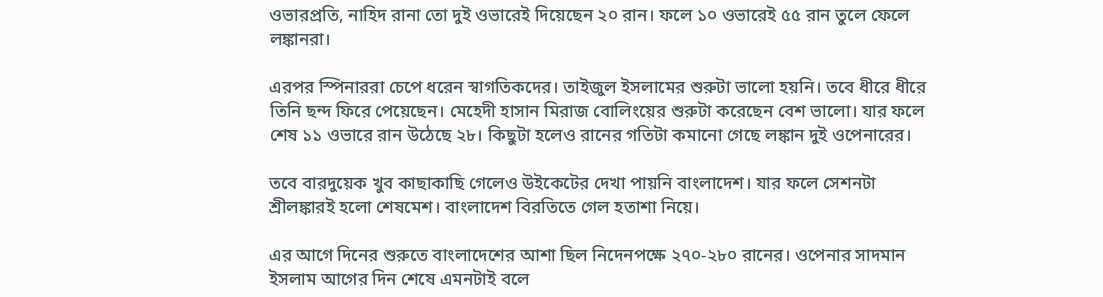ওভারপ্রতি, নাহিদ রানা তো দুই ওভারেই দিয়েছেন ২০ রান। ফলে ১০ ওভারেই ৫৫ রান তুলে ফেলে লঙ্কানরা।

এরপর স্পিনাররা চেপে ধরেন স্বাগতিকদের। তাইজুল ইসলামের শুরুটা ভালো হয়নি। তবে ধীরে ধীরে তিনি ছন্দ ফিরে পেয়েছেন। মেহেদী হাসান মিরাজ বোলিংয়ের শুরুটা করেছেন বেশ ভালো। যার ফলে শেষ ১১ ওভারে রান উঠেছে ২৮। কিছুটা হলেও রানের গতিটা কমানো গেছে লঙ্কান দুই ওপেনারের।

তবে বারদুয়েক খুব কাছাকাছি গেলেও উইকেটের দেখা পায়নি বাংলাদেশ। যার ফলে সেশনটা শ্রীলঙ্কারই হলো শেষমেশ। বাংলাদেশ বিরতিতে গেল হতাশা নিয়ে।

এর আগে দিনের শুরুতে বাংলাদেশের আশা ছিল নিদেনপক্ষে ২৭০-২৮০ রানের। ওপেনার সাদমান ইসলাম আগের দিন শেষে এমনটাই বলে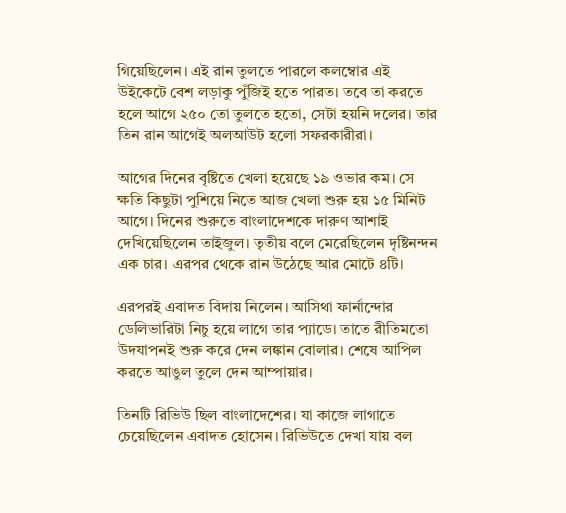গিয়েছিলেন। এই রান তুলতে পারলে কলম্বোর এই উইকেটে বেশ লড়াকু পুঁজিই হতে পারত। তবে তা করতে হলে আগে ২৫০ তো তুলতে হতো, সেটা হয়নি দলের। তার তিন রান আগেই অলআউট হলো সফরকারীরা।

আগের দিনের বৃষ্টিতে খেলা হয়েছে ১৯ ওভার কম। সে ক্ষতি কিছুটা পুশিয়ে নিতে আজ খেলা শুরু হয় ১৫ মিনিট আগে। দিনের শুরুতে বাংলাদেশকে দারুণ আশাই দেখিয়েছিলেন তাইজুল। তৃতীয় বলে মেরেছিলেন দৃষ্টিনন্দন এক চার। এরপর থেকে রান উঠেছে আর মোটে ৪টি।

এরপরই এবাদত বিদায় নিলেন। আসিথা ফার্নান্দোর ডেলিভারিটা নিচু হয়ে লাগে তার প্যাডে। তাতে রীতিমতো উদযাপনই শুরু করে দেন লঙ্কান বোলার। শেষে আপিল করতে আঙুল তুলে দেন আম্পায়ার।

তিনটি রিভিউ ছিল বাংলাদেশের। যা কাজে লাগাতে চেয়েছিলেন এবাদত হোসেন। রিভিউতে দেখা যায় বল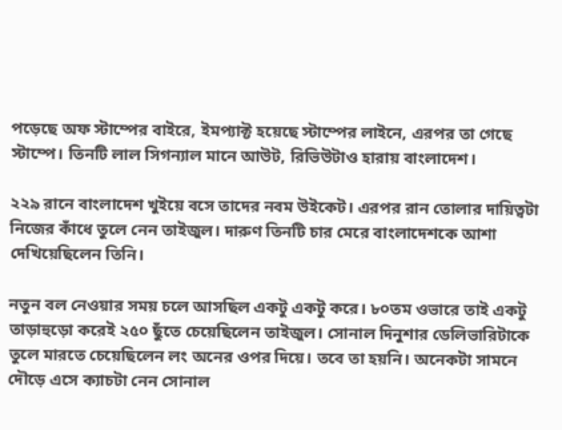পড়েছে অফ স্টাম্পের বাইরে, ইমপ্যাক্ট হয়েছে স্টাম্পের লাইনে, এরপর তা গেছে স্টাম্পে। তিনটি লাল সিগন্যাল মানে আউট, রিভিউটাও হারায় বাংলাদেশ।

২২৯ রানে বাংলাদেশ খুইয়ে বসে তাদের নবম উইকেট। এরপর রান তোলার দায়িত্বটা নিজের কাঁধে তুলে নেন তাইজুল। দারুণ তিনটি চার মেরে বাংলাদেশকে আশা দেখিয়েছিলেন তিনি।

নতুন বল নেওয়ার সময় চলে আসছিল একটু একটু করে। ৮০তম ওভারে তাই একটু তাড়াহুড়ো করেই ২৫০ ছুঁতে চেয়েছিলেন তাইজুল। সোনাল দিনুশার ডেলিভারিটাকে তুলে মারতে চেয়েছিলেন লং অনের ওপর দিয়ে। তবে তা হয়নি। অনেকটা সামনে দৌড়ে এসে ক্যাচটা নেন সোনাল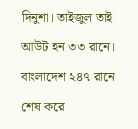দিনুশা। তাইজুল তাই আউট হন ৩৩ রানে। বাংলাদেশ ২৪৭ রানে শেষ করে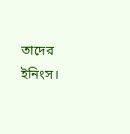তাদের ইনিংস।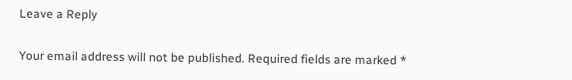Leave a Reply

Your email address will not be published. Required fields are marked *